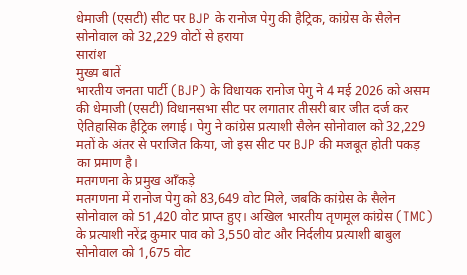धेमाजी (एसटी) सीट पर BJP के रानोज पेगु की हैट्रिक, कांग्रेस के सैलेन सोनोवाल को 32,229 वोटों से हराया
सारांश
मुख्य बातें
भारतीय जनता पार्टी (BJP) के विधायक रानोज पेगु ने 4 मई 2026 को असम की धेमाजी (एसटी) विधानसभा सीट पर लगातार तीसरी बार जीत दर्ज कर ऐतिहासिक हैट्रिक लगाई। पेगु ने कांग्रेस प्रत्याशी सैलेन सोनोवाल को 32,229 मतों के अंतर से पराजित किया, जो इस सीट पर BJP की मजबूत होती पकड़ का प्रमाण है।
मतगणना के प्रमुख आँकड़े
मतगणना में रानोज पेगु को 83,649 वोट मिले, जबकि कांग्रेस के सैलेन सोनोवाल को 51,420 वोट प्राप्त हुए। अखिल भारतीय तृणमूल कांग्रेस (TMC) के प्रत्याशी नरेंद्र कुमार पाव को 3,550 वोट और निर्दलीय प्रत्याशी बाबुल सोनोवाल को 1,675 वोट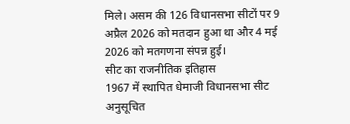मिले। असम की 126 विधानसभा सीटों पर 9 अप्रैल 2026 को मतदान हुआ था और 4 मई 2026 को मतगणना संपन्न हुई।
सीट का राजनीतिक इतिहास
1967 में स्थापित धेमाजी विधानसभा सीट अनुसूचित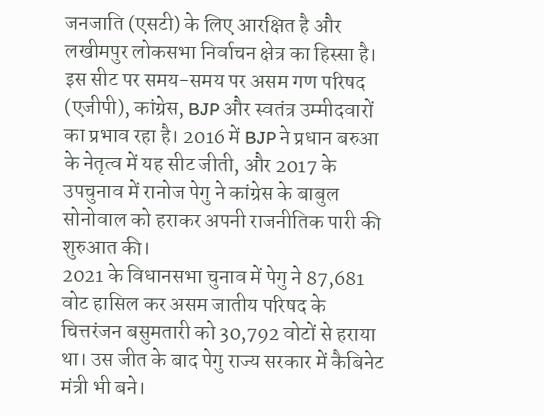जनजाति (एसटी) के लिए आरक्षित है और लखीमपुर लोकसभा निर्वाचन क्षेत्र का हिस्सा है। इस सीट पर समय-समय पर असम गण परिषद (एजीपी), कांग्रेस, BJP और स्वतंत्र उम्मीदवारों का प्रभाव रहा है। 2016 में BJP ने प्रधान बरुआ के नेतृत्व में यह सीट जीती, और 2017 के उपचुनाव में रानोज पेगु ने कांग्रेस के बाबुल सोनोवाल को हराकर अपनी राजनीतिक पारी की शुरुआत की।
2021 के विधानसभा चुनाव में पेगु ने 87,681 वोट हासिल कर असम जातीय परिषद के चित्तरंजन बसुमतारी को 30,792 वोटों से हराया था। उस जीत के बाद पेगु राज्य सरकार में कैबिनेट मंत्री भी बने।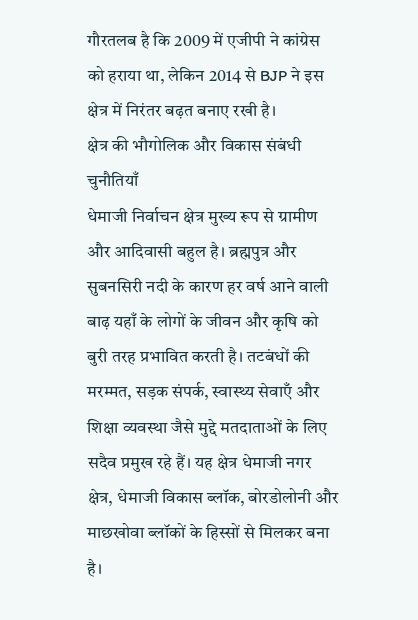गौरतलब है कि 2009 में एजीपी ने कांग्रेस को हराया था, लेकिन 2014 से BJP ने इस क्षेत्र में निरंतर बढ़त बनाए रखी है।
क्षेत्र की भौगोलिक और विकास संबंधी चुनौतियाँ
धेमाजी निर्वाचन क्षेत्र मुख्य रूप से ग्रामीण और आदिवासी बहुल है। ब्रह्मपुत्र और सुबनसिरी नदी के कारण हर वर्ष आने वाली बाढ़ यहाँ के लोगों के जीवन और कृषि को बुरी तरह प्रभावित करती है। तटबंधों की मरम्मत, सड़क संपर्क, स्वास्थ्य सेवाएँ और शिक्षा व्यवस्था जैसे मुद्दे मतदाताओं के लिए सदैव प्रमुख रहे हैं। यह क्षेत्र धेमाजी नगर क्षेत्र, धेमाजी विकास ब्लॉक, बोरडोलोनी और माछखोवा ब्लॉकों के हिस्सों से मिलकर बना है।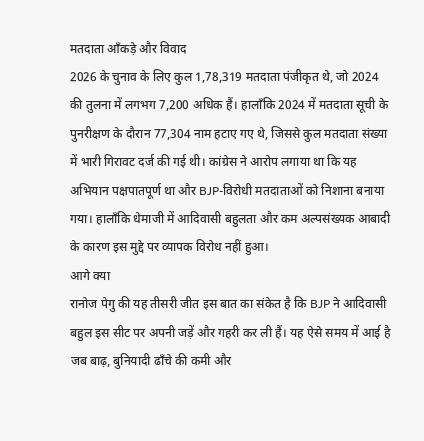मतदाता आँकड़े और विवाद
2026 के चुनाव के लिए कुल 1,78,319 मतदाता पंजीकृत थे, जो 2024 की तुलना में लगभग 7,200 अधिक हैं। हालाँकि 2024 में मतदाता सूची के पुनरीक्षण के दौरान 77,304 नाम हटाए गए थे, जिससे कुल मतदाता संख्या में भारी गिरावट दर्ज की गई थी। कांग्रेस ने आरोप लगाया था कि यह अभियान पक्षपातपूर्ण था और BJP-विरोधी मतदाताओं को निशाना बनाया गया। हालाँकि धेमाजी में आदिवासी बहुलता और कम अल्पसंख्यक आबादी के कारण इस मुद्दे पर व्यापक विरोध नहीं हुआ।
आगे क्या
रानोज पेगु की यह तीसरी जीत इस बात का संकेत है कि BJP ने आदिवासी बहुल इस सीट पर अपनी जड़ें और गहरी कर ली हैं। यह ऐसे समय में आई है जब बाढ़, बुनियादी ढाँचे की कमी और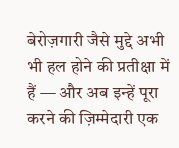बेरोज़गारी जैसे मुद्दे अभी भी हल होने की प्रतीक्षा में हैं — और अब इन्हें पूरा करने की ज़िम्मेदारी एक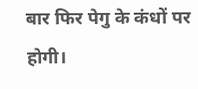बार फिर पेगु के कंधों पर होगी।